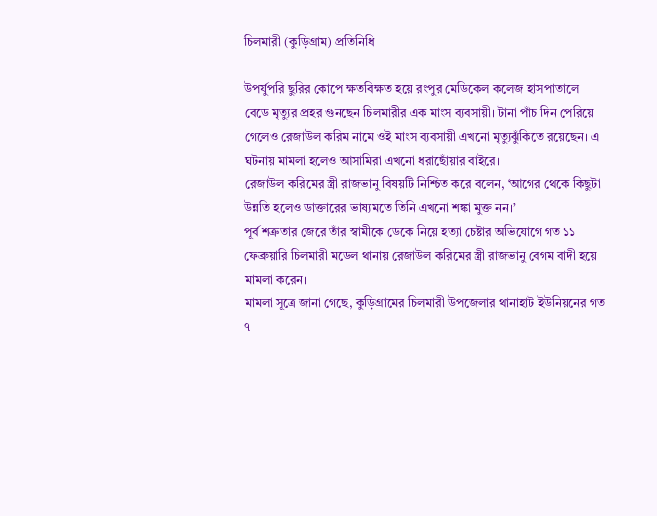চিলমারী (কুড়িগ্রাম) প্রতিনিধি

উপর্যুপরি ছুরির কোপে ক্ষতবিক্ষত হয়ে রংপুর মেডিকেল কলেজ হাসপাতালে বেডে মৃত্যুর প্রহর গুনছেন চিলমারীর এক মাংস ব্যবসায়ী। টানা পাঁচ দিন পেরিয়ে গেলেও রেজাউল করিম নামে ওই মাংস ব্যবসায়ী এখনো মৃত্যুঝুঁকিতে রয়েছেন। এ ঘটনায় মামলা হলেও আসামিরা এখনো ধরাছোঁয়ার বাইরে।
রেজাউল করিমের স্ত্রী রাজভানু বিষয়টি নিশ্চিত করে বলেন, ‘আগের থেকে কিছুটা উন্নতি হলেও ডাক্তারের ভাষ্যমতে তিনি এখনো শঙ্কা মুক্ত নন।’
পূর্ব শত্রুতার জেরে তাঁর স্বামীকে ডেকে নিয়ে হত্যা চেষ্টার অভিযোগে গত ১১ ফেব্রুয়ারি চিলমারী মডেল থানায় রেজাউল করিমের স্ত্রী রাজভানু বেগম বাদী হয়ে মামলা করেন।
মামলা সূত্রে জানা গেছে, কুড়িগ্রামের চিলমারী উপজেলার থানাহাট ইউনিয়নের গত ৭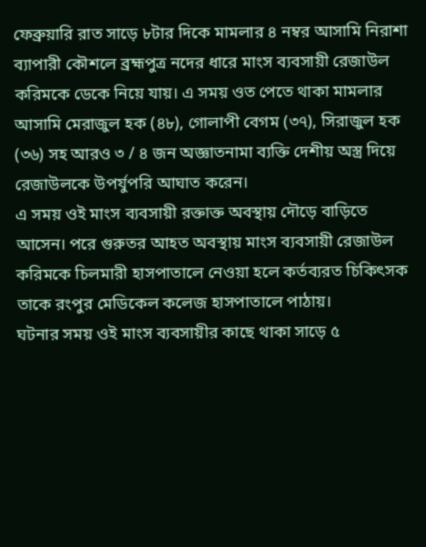ফেব্রুয়ারি রাত সাড়ে ৮টার দিকে মামলার ৪ নম্বর আসামি নিরাশা ব্যাপারী কৌশলে ব্রহ্মপুত্র নদের ধারে মাংস ব্যবসায়ী রেজাউল করিমকে ডেকে নিয়ে যায়। এ সময় ওত পেতে থাকা মামলার আসামি মেরাজুল হক (৪৮), গোলাপী বেগম (৩৭), সিরাজুল হক (৩৬) সহ আরও ৩ / ৪ জন অজ্ঞাতনামা ব্যক্তি দেশীয় অস্ত্র দিয়ে রেজাউলকে উপর্যুপরি আঘাত করেন।
এ সময় ওই মাংস ব্যবসায়ী রক্তাক্ত অবস্থায় দৌড়ে বাড়িতে আসেন। পরে গুরুতর আহত অবস্থায় মাংস ব্যবসায়ী রেজাউল করিমকে চিলমারী হাসপাতালে নেওয়া হলে কর্তব্যরত চিকিৎসক তাকে রংপুর মেডিকেল কলেজ হাসপাতালে পাঠায়।
ঘটনার সময় ওই মাংস ব্যবসায়ীর কাছে থাকা সাড়ে ৫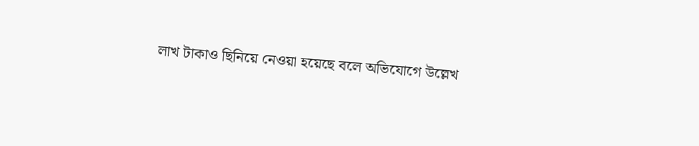লাখ টাকাও ছিনিয়ে নেওয়া হয়েছে বলে অভিযোগে উল্লেখ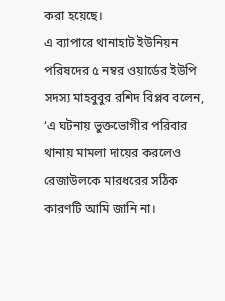করা হয়েছে।
এ ব্যাপারে থানাহাট ইউনিয়ন পরিষদের ৫ নম্বর ওয়ার্ডের ইউপি সদস্য মাহবুবুর রশিদ বিপ্লব বলেন, ‘এ ঘটনায় ভুক্তভোগীর পরিবার থানায় মামলা দায়ের করলেও রেজাউলকে মারধরের সঠিক কারণটি আমি জানি না।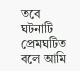তবে ঘটনাটি প্রেমঘটিত বলে আমি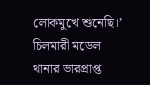লোকমুখে শুনেছি।’
চিলমারী মডেল থানার ভারপ্রাপ্ত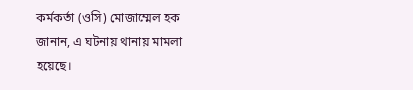কর্মকর্তা (ওসি) মোজাম্মেল হক জানান, এ ঘটনায় থানায় মামলা হয়েছে।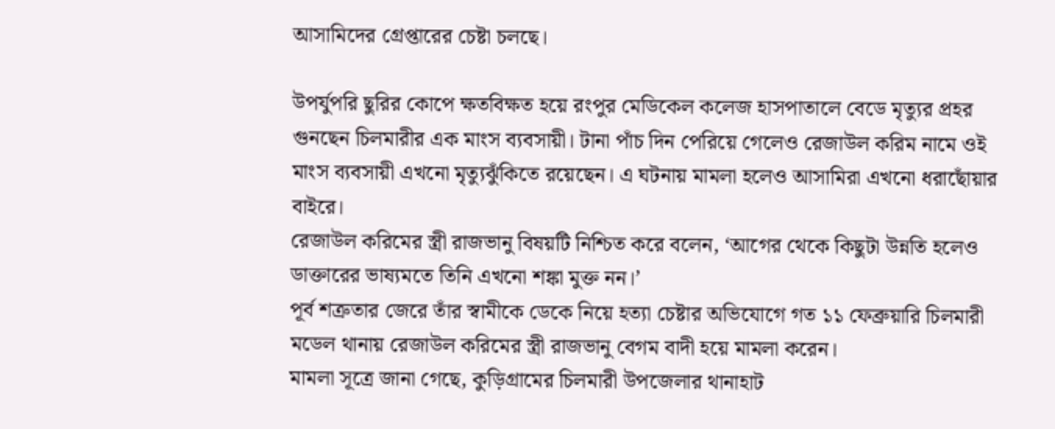আসামিদের গ্রেপ্তারের চেষ্টা চলছে।

উপর্যুপরি ছুরির কোপে ক্ষতবিক্ষত হয়ে রংপুর মেডিকেল কলেজ হাসপাতালে বেডে মৃত্যুর প্রহর গুনছেন চিলমারীর এক মাংস ব্যবসায়ী। টানা পাঁচ দিন পেরিয়ে গেলেও রেজাউল করিম নামে ওই মাংস ব্যবসায়ী এখনো মৃত্যুঝুঁকিতে রয়েছেন। এ ঘটনায় মামলা হলেও আসামিরা এখনো ধরাছোঁয়ার বাইরে।
রেজাউল করিমের স্ত্রী রাজভানু বিষয়টি নিশ্চিত করে বলেন, ‘আগের থেকে কিছুটা উন্নতি হলেও ডাক্তারের ভাষ্যমতে তিনি এখনো শঙ্কা মুক্ত নন।’
পূর্ব শত্রুতার জেরে তাঁর স্বামীকে ডেকে নিয়ে হত্যা চেষ্টার অভিযোগে গত ১১ ফেব্রুয়ারি চিলমারী মডেল থানায় রেজাউল করিমের স্ত্রী রাজভানু বেগম বাদী হয়ে মামলা করেন।
মামলা সূত্রে জানা গেছে, কুড়িগ্রামের চিলমারী উপজেলার থানাহাট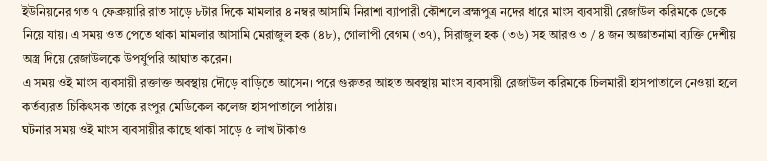ইউনিয়নের গত ৭ ফেব্রুয়ারি রাত সাড়ে ৮টার দিকে মামলার ৪ নম্বর আসামি নিরাশা ব্যাপারী কৌশলে ব্রহ্মপুত্র নদের ধারে মাংস ব্যবসায়ী রেজাউল করিমকে ডেকে নিয়ে যায়। এ সময় ওত পেতে থাকা মামলার আসামি মেরাজুল হক (৪৮), গোলাপী বেগম (৩৭), সিরাজুল হক (৩৬) সহ আরও ৩ / ৪ জন অজ্ঞাতনামা ব্যক্তি দেশীয় অস্ত্র দিয়ে রেজাউলকে উপর্যুপরি আঘাত করেন।
এ সময় ওই মাংস ব্যবসায়ী রক্তাক্ত অবস্থায় দৌড়ে বাড়িতে আসেন। পরে গুরুতর আহত অবস্থায় মাংস ব্যবসায়ী রেজাউল করিমকে চিলমারী হাসপাতালে নেওয়া হলে কর্তব্যরত চিকিৎসক তাকে রংপুর মেডিকেল কলেজ হাসপাতালে পাঠায়।
ঘটনার সময় ওই মাংস ব্যবসায়ীর কাছে থাকা সাড়ে ৫ লাখ টাকাও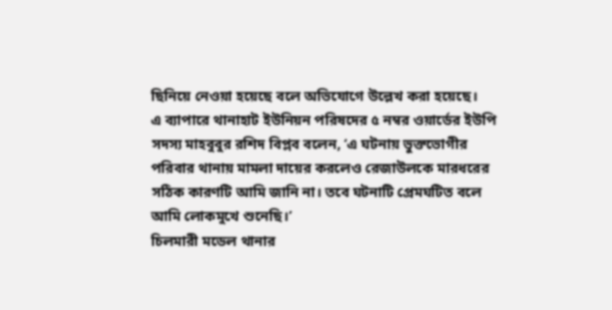ছিনিয়ে নেওয়া হয়েছে বলে অভিযোগে উল্লেখ করা হয়েছে।
এ ব্যাপারে থানাহাট ইউনিয়ন পরিষদের ৫ নম্বর ওয়ার্ডের ইউপি সদস্য মাহবুবুর রশিদ বিপ্লব বলেন, ‘এ ঘটনায় ভুক্তভোগীর পরিবার থানায় মামলা দায়ের করলেও রেজাউলকে মারধরের সঠিক কারণটি আমি জানি না। তবে ঘটনাটি প্রেমঘটিত বলে আমি লোকমুখে শুনেছি।’
চিলমারী মডেল থানার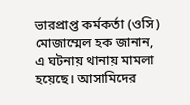ভারপ্রাপ্ত কর্মকর্তা (ওসি) মোজাম্মেল হক জানান, এ ঘটনায় থানায় মামলা হয়েছে। আসামিদের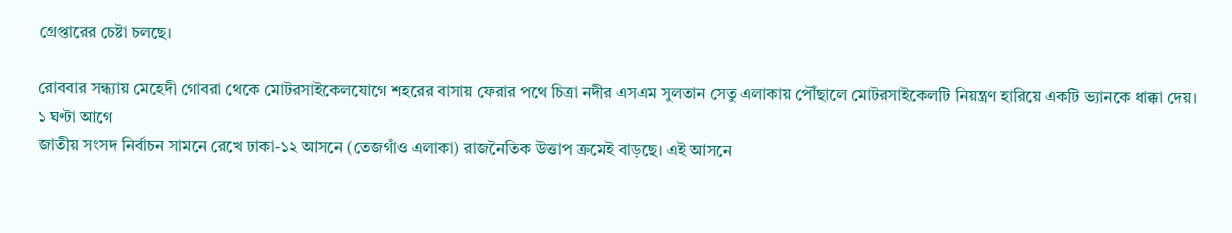গ্রেপ্তারের চেষ্টা চলছে।

রোববার সন্ধ্যায় মেহেদী গোবরা থেকে মোটরসাইকেলযোগে শহরের বাসায় ফেরার পথে চিত্রা নদীর এসএম সুলতান সেতু এলাকায় পৌঁছালে মোটরসাইকেলটি নিয়ন্ত্রণ হারিয়ে একটি ভ্যানকে ধাক্কা দেয়।
১ ঘণ্টা আগে
জাতীয় সংসদ নির্বাচন সামনে রেখে ঢাকা-১২ আসনে (তেজগাঁও এলাকা) রাজনৈতিক উত্তাপ ক্রমেই বাড়ছে। এই আসনে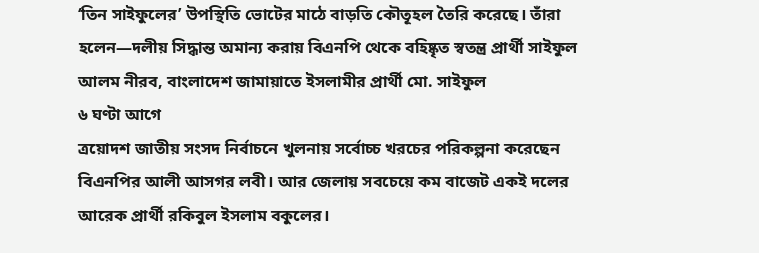‘তিন সাইফুলের’ উপস্থিতি ভোটের মাঠে বাড়তি কৌতূহল তৈরি করেছে। তাঁরা হলেন—দলীয় সিদ্ধান্ত অমান্য করায় বিএনপি থেকে বহিষ্কৃত স্বতন্ত্র প্রার্থী সাইফুল আলম নীরব, বাংলাদেশ জামায়াতে ইসলামীর প্রার্থী মো. সাইফুল
৬ ঘণ্টা আগে
ত্রয়োদশ জাতীয় সংসদ নির্বাচনে খুলনায় সর্বোচ্চ খরচের পরিকল্পনা করেছেন বিএনপির আলী আসগর লবী। আর জেলায় সবচেয়ে কম বাজেট একই দলের আরেক প্রার্থী রকিবুল ইসলাম বকুলের।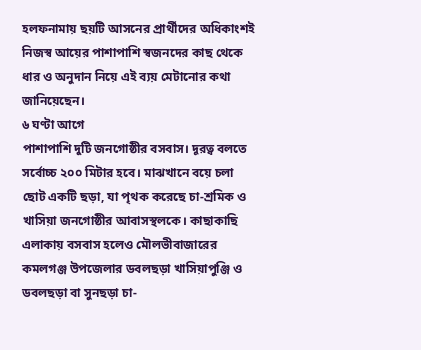হলফনামায় ছয়টি আসনের প্রার্থীদের অধিকাংশই নিজস্ব আয়ের পাশাপাশি স্বজনদের কাছ থেকে ধার ও অনুদান নিয়ে এই ব্যয় মেটানোর কথা জানিয়েছেন।
৬ ঘণ্টা আগে
পাশাপাশি দুটি জনগোষ্ঠীর বসবাস। দূরত্ব বলতে সর্বোচ্চ ২০০ মিটার হবে। মাঝখানে বয়ে চলা ছোট একটি ছড়া, যা পৃথক করেছে চা-শ্রমিক ও খাসিয়া জনগোষ্ঠীর আবাসস্থলকে। কাছাকাছি এলাকায় বসবাস হলেও মৌলভীবাজারের কমলগঞ্জ উপজেলার ডবলছড়া খাসিয়াপুঞ্জি ও ডবলছড়া বা সুনছড়া চা-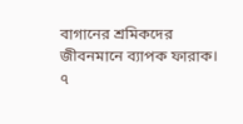বাগানের শ্রমিকদের জীবনমানে ব্যাপক ফারাক।
৭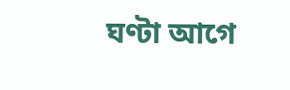ঘণ্টা আগে